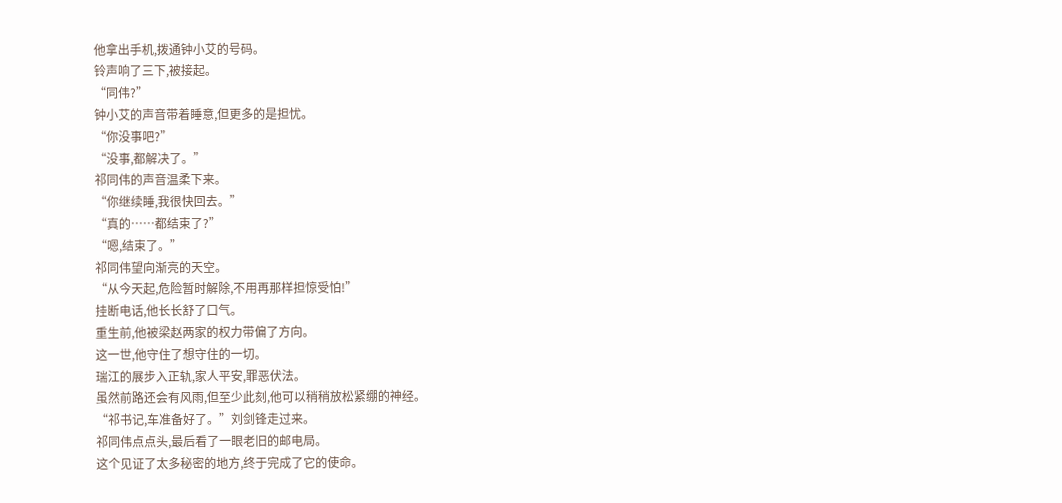他拿出手机,拨通钟小艾的号码。
铃声响了三下,被接起。
“同伟?”
钟小艾的声音带着睡意,但更多的是担忧。
“你没事吧?”
“没事,都解决了。”
祁同伟的声音温柔下来。
“你继续睡,我很快回去。”
“真的……都结束了?”
“嗯,结束了。”
祁同伟望向渐亮的天空。
“从今天起,危险暂时解除,不用再那样担惊受怕!”
挂断电话,他长长舒了口气。
重生前,他被梁赵两家的权力带偏了方向。
这一世,他守住了想守住的一切。
瑞江的展步入正轨,家人平安,罪恶伏法。
虽然前路还会有风雨,但至少此刻,他可以稍稍放松紧绷的神经。
“祁书记,车准备好了。”刘剑锋走过来。
祁同伟点点头,最后看了一眼老旧的邮电局。
这个见证了太多秘密的地方,终于完成了它的使命。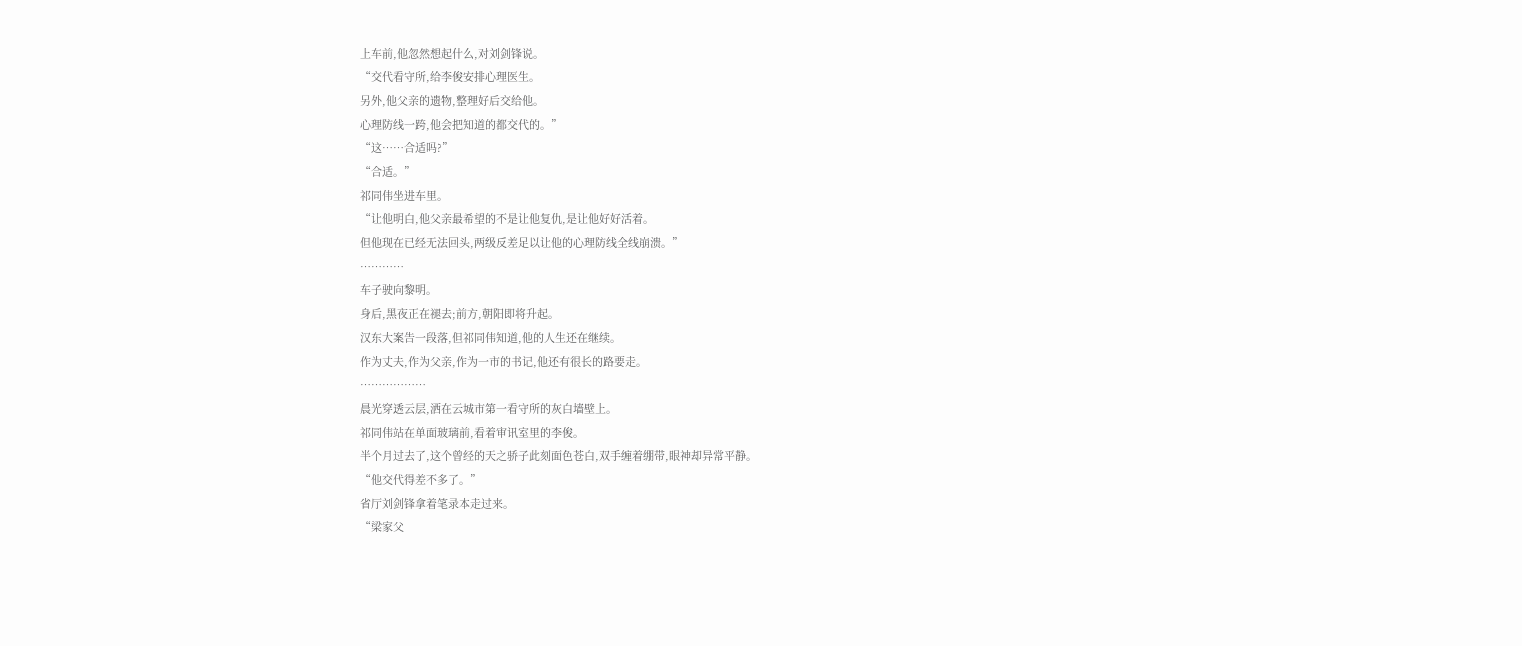上车前,他忽然想起什么,对刘剑锋说。
“交代看守所,给李俊安排心理医生。
另外,他父亲的遗物,整理好后交给他。
心理防线一跨,他会把知道的都交代的。”
“这……合适吗?”
“合适。”
祁同伟坐进车里。
“让他明白,他父亲最希望的不是让他复仇,是让他好好活着。
但他现在已经无法回头,两级反差足以让他的心理防线全线崩溃。”
…………
车子驶向黎明。
身后,黑夜正在褪去;前方,朝阳即将升起。
汉东大案告一段落,但祁同伟知道,他的人生还在继续。
作为丈夫,作为父亲,作为一市的书记,他还有很长的路要走。
………………
晨光穿透云层,洒在云城市第一看守所的灰白墙壁上。
祁同伟站在单面玻璃前,看着审讯室里的李俊。
半个月过去了,这个曾经的天之骄子此刻面色苍白,双手缠着绷带,眼神却异常平静。
“他交代得差不多了。”
省厅刘剑锋拿着笔录本走过来。
“梁家父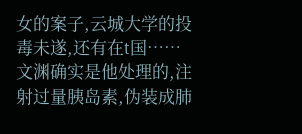女的案子,云城大学的投毒未遂,还有在t国……文渊确实是他处理的,注射过量胰岛素,伪装成肺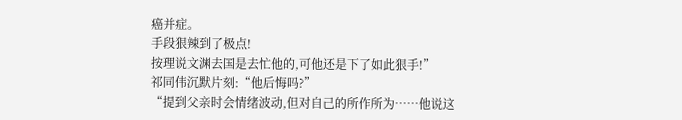癌并症。
手段狠辣到了极点!
按理说文渊去国是去忙他的,可他还是下了如此狠手!”
祁同伟沉默片刻:“他后悔吗?”
“提到父亲时会情绪波动,但对自己的所作所为……他说这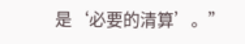是‘必要的清算’。”